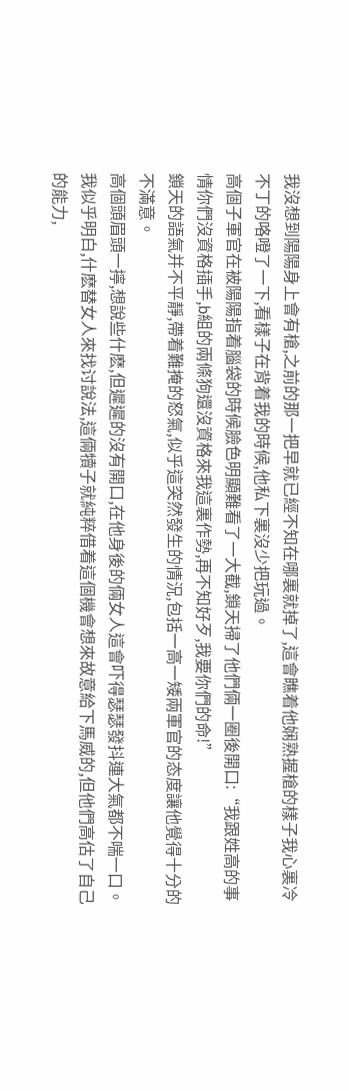我沒想到陽陽身上會有槍,之前的那一把早就已經不知在哪裏就掉了,這會瞧着他娴熟握槍的樣子我心裏冷不丁的咯噔了一下,看樣子在背着我的時候,他私下裏沒少把玩過。
高個子軍官在被陽陽指着腦袋的時候臉色明顯難看了一大截,鎖天掃了他們倆一圈後開口:“我跟姓高的事情你們沒資格插手,b組的兩條狗還沒資格來我這裏作勢,再不知好歹,我要你們的命!”
鎖天的語氣并不平靜,帶着難掩的怒氣,似乎這突然發生的情況,包括一高一矮兩軍官的态度讓他覺得十分的不滿意。
高個頭眉頭一擰,想說些什麽,但遲遲的沒有開口,在他身後的倆女人這會吓得瑟瑟發抖連大氣都不喘一口。
我似乎明白,什麽替女人來找讨說法,這倆犢子就純粹借着這個機會想來故意給下馬威的,但他們高估了自己的能力,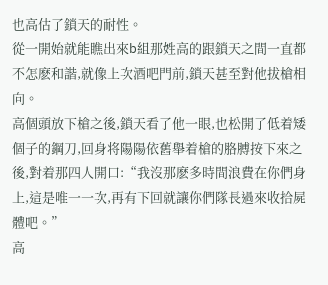也高估了鎖天的耐性。
從一開始就能瞧出來b組那姓高的跟鎖天之間一直都不怎麽和諧,就像上次酒吧門前,鎖天甚至對他拔槍相向。
高個頭放下槍之後,鎖天看了他一眼,也松開了低着矮個子的鋼刀,回身将陽陽依舊舉着槍的胳膊按下來之後,對着那四人開口:“我沒那麽多時間浪費在你們身上,這是唯一一次,再有下回就讓你們隊長過來收拾屍體吧。”
高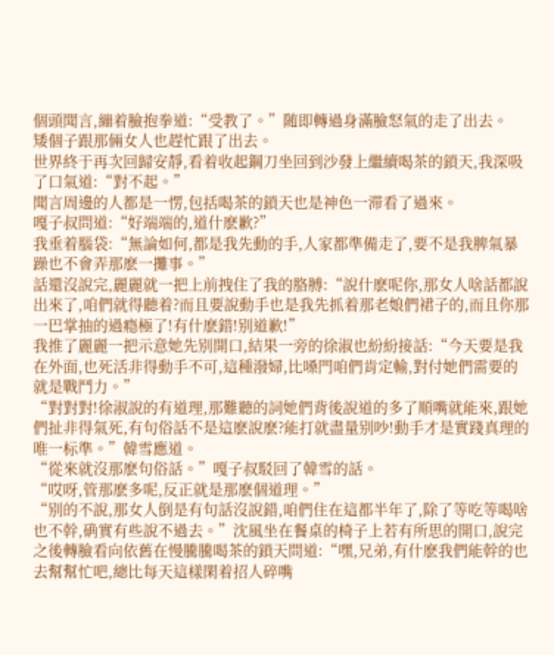個頭聞言,繃着臉抱拳道:“受教了。”随即轉過身滿臉怒氣的走了出去。
矮個子跟那倆女人也趕忙跟了出去。
世界終于再次回歸安靜,看着收起鋼刀坐回到沙發上繼續喝茶的鎖天,我深吸了口氣道:“對不起。”
聞言周邊的人都是一愣,包括喝茶的鎖天也是神色一滞看了過來。
嘎子叔問道:“好端端的,道什麽歉?”
我垂着腦袋:“無論如何,都是我先動的手,人家都準備走了,要不是我脾氣暴躁也不會弄那麽一攤事。”
話還沒說完,麗麗就一把上前拽住了我的胳膊:“說什麽呢你,那女人啥話都說出來了,咱們就得聽着?而且要說動手也是我先抓着那老娘們裙子的,而且你那一巴掌抽的過瘾極了!有什麽錯!别道歉!”
我推了麗麗一把示意她先别開口,結果一旁的徐淑也紛紛接話:“今天要是我在外面,也死活非得動手不可,這種潑婦,比嗓門咱們肯定輸,對付她們需要的就是戰鬥力。”
“對對對!徐淑說的有道理,那難聽的詞她們背後說道的多了順嘴就能來,跟她們扯非得氣死,有句俗話不是這麽說麽?能打就盡量别吵!動手才是實踐真理的唯一标準。”韓雪應道。
“從來就沒那麽句俗話。”嘎子叔駁回了韓雪的話。
“哎呀,管那麽多呢,反正就是那麽個道理。”
“别的不說,那女人倒是有句話沒說錯,咱們住在這都半年了,除了等吃等喝啥也不幹,确實有些說不過去。”沈風坐在餐桌的椅子上若有所思的開口,說完之後轉臉看向依舊在慢騰騰喝茶的鎖天問道:“嘿,兄弟,有什麽我們能幹的也去幫幫忙吧,總比每天這樣閑着招人碎嘴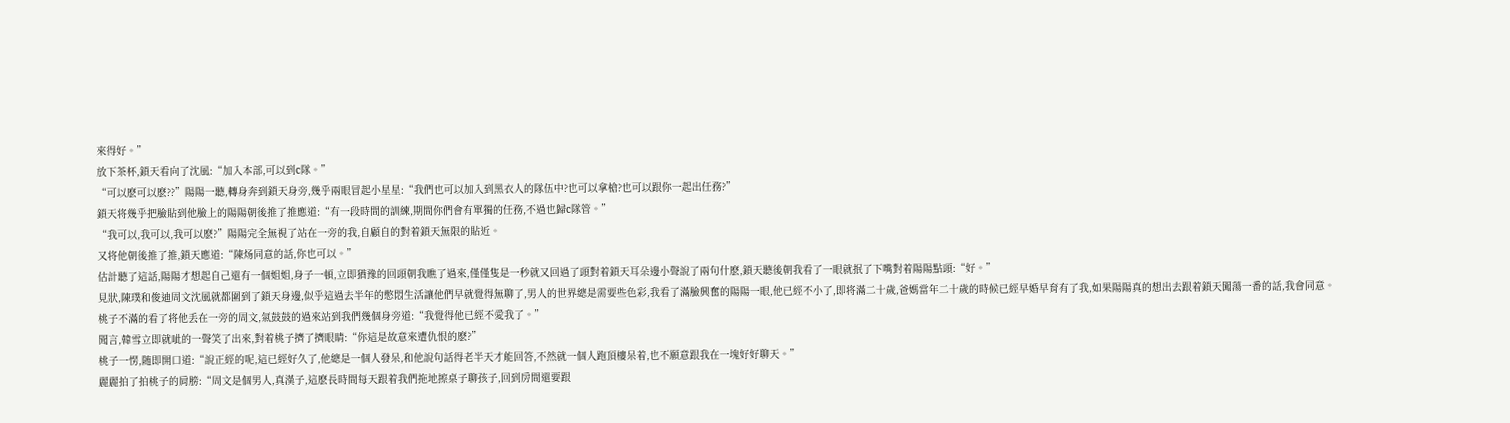來得好。”
放下茶杯,鎖天看向了沈風:“加入本部,可以到c隊。”
“可以麽可以麽??”陽陽一聽,轉身奔到鎖天身旁,幾乎兩眼冒起小星星:“我們也可以加入到黑衣人的隊伍中?也可以拿槍?也可以跟你一起出任務?”
鎖天将幾乎把臉貼到他臉上的陽陽朝後推了推應道:“有一段時間的訓練,期間你們會有單獨的任務,不過也歸c隊管。”
“我可以,我可以,我可以麽?”陽陽完全無視了站在一旁的我,自顧自的對着鎖天無限的貼近。
又将他朝後推了推,鎖天應道:“陳炀同意的話,你也可以。”
估計聽了這話,陽陽才想起自己還有一個姐姐,身子一頓,立即猶豫的回頭朝我瞧了過來,僅僅隻是一秒就又回過了頭對着鎖天耳朵邊小聲說了兩句什麽,鎖天聽後朝我看了一眼就抿了下嘴對着陽陽點頭:“好。”
見狀,陳璞和俊迪周文沈風就都圍到了鎖天身邊,似乎這過去半年的憋悶生活讓他們早就覺得無聊了,男人的世界總是需要些色彩,我看了滿臉興奮的陽陽一眼,他已經不小了,即将滿二十歲,爸媽當年二十歲的時候已經早婚早育有了我,如果陽陽真的想出去跟着鎖天闖蕩一番的話,我會同意。
桃子不滿的看了将他丢在一旁的周文,氣鼓鼓的過來站到我們幾個身旁道:“我覺得他已經不愛我了。”
聞言,韓雪立即就呲的一聲笑了出來,對着桃子擠了擠眼睛:“你這是故意來遭仇恨的麽?”
桃子一愣,随即開口道:“說正經的呢,這已經好久了,他總是一個人發呆,和他說句話得老半天才能回答,不然就一個人跑頂樓呆着,也不願意跟我在一塊好好聊天。”
麗麗拍了拍桃子的肩膀:“周文是個男人,真漢子,這麽長時間每天跟着我們拖地擦桌子聊孩子,回到房間還要跟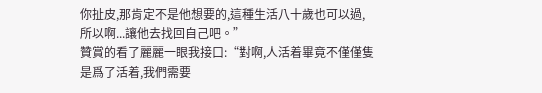你扯皮,那肯定不是他想要的,這種生活八十歲也可以過,所以啊...讓他去找回自己吧。”
贊賞的看了麗麗一眼我接口:“對啊,人活着畢竟不僅僅隻是爲了活着,我們需要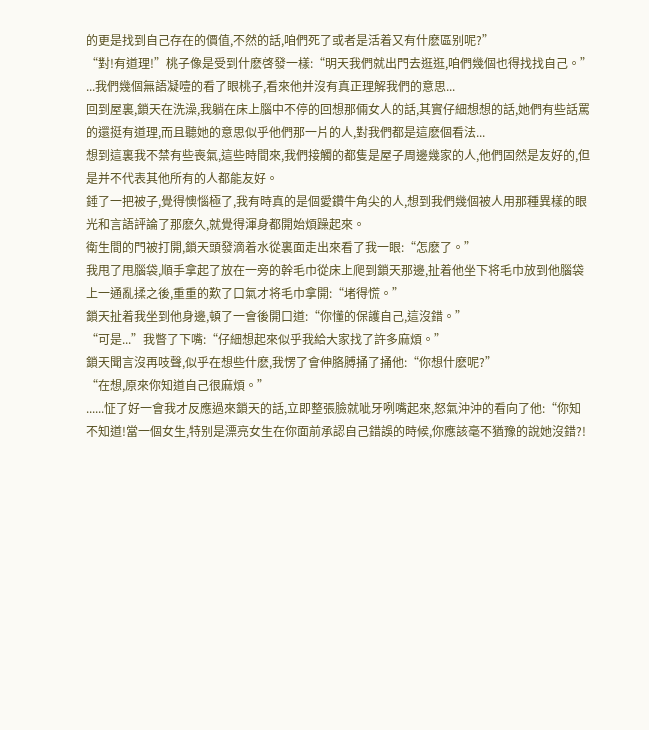的更是找到自己存在的價值,不然的話,咱們死了或者是活着又有什麽區别呢?”
“對!有道理!”桃子像是受到什麽啓發一樣:“明天我們就出門去逛逛,咱們幾個也得找找自己。”
...我們幾個無語凝噎的看了眼桃子,看來他并沒有真正理解我們的意思...
回到屋裏,鎖天在洗澡,我躺在床上腦中不停的回想那倆女人的話,其實仔細想想的話,她們有些話罵的還挺有道理,而且聽她的意思似乎他們那一片的人,對我們都是這麽個看法...
想到這裏我不禁有些喪氣,這些時間來,我們接觸的都隻是屋子周邊幾家的人,他們固然是友好的,但是并不代表其他所有的人都能友好。
錘了一把被子,覺得懊惱極了,我有時真的是個愛鑽牛角尖的人,想到我們幾個被人用那種異樣的眼光和言語評論了那麽久,就覺得渾身都開始煩躁起來。
衛生間的門被打開,鎖天頭發滴着水從裏面走出來看了我一眼:“怎麽了。”
我甩了甩腦袋,順手拿起了放在一旁的幹毛巾從床上爬到鎖天那邊,扯着他坐下将毛巾放到他腦袋上一通亂揉之後,重重的歎了口氣才将毛巾拿開:“堵得慌。”
鎖天扯着我坐到他身邊,頓了一會後開口道:“你懂的保護自己,這沒錯。”
“可是...”我瞥了下嘴:“仔細想起來似乎我給大家找了許多麻煩。”
鎖天聞言沒再吱聲,似乎在想些什麽,我愣了會伸胳膊捅了捅他:“你想什麽呢?”
“在想,原來你知道自己很麻煩。”
......怔了好一會我才反應過來鎖天的話,立即整張臉就呲牙咧嘴起來,怒氣沖沖的看向了他:“你知不知道!當一個女生,特别是漂亮女生在你面前承認自己錯誤的時候,你應該毫不猶豫的說她沒錯?!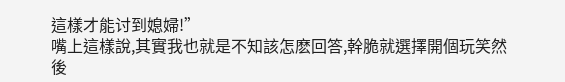這樣才能讨到媳婦!”
嘴上這樣說,其實我也就是不知該怎麽回答,幹脆就選擇開個玩笑然後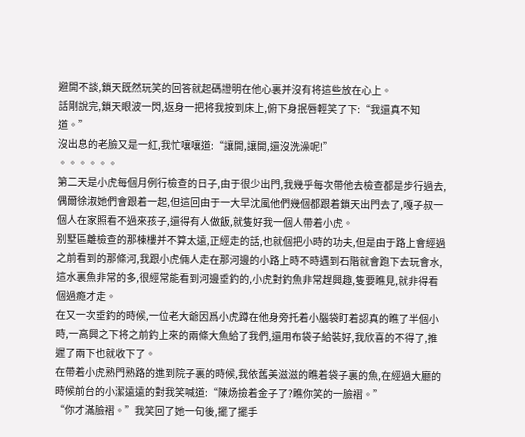避開不談,鎖天既然玩笑的回答就起碼證明在他心裏并沒有将這些放在心上。
話剛說完,鎖天眼波一閃,返身一把将我按到床上,俯下身抿唇輕笑了下:“我還真不知道。”
沒出息的老臉又是一紅,我忙嚷嚷道:“讓開,讓開,還沒洗澡呢!”
。。。。。。
第二天是小虎每個月例行檢查的日子,由于很少出門,我幾乎每次帶他去檢查都是步行過去,偶爾徐淑她們會跟着一起,但這回由于一大早沈風他們幾個都跟着鎖天出門去了,嘎子叔一個人在家照看不過來孩子,還得有人做飯,就隻好我一個人帶着小虎。
别墅區離檢查的那棟樓并不算太遠,正經走的話,也就個把小時的功夫,但是由于路上會經過之前看到的那條河,我跟小虎倆人走在那河邊的小路上時不時遇到石階就會跑下去玩會水,這水裏魚非常的多,很經常能看到河邊垂釣的,小虎對釣魚非常趕興趣,隻要瞧見,就非得看個過瘾才走。
在又一次垂釣的時候,一位老大爺因爲小虎蹲在他身旁托着小腦袋盯着認真的瞧了半個小時,一高興之下将之前釣上來的兩條大魚給了我們,還用布袋子給裝好,我欣喜的不得了,推遲了兩下也就收下了。
在帶着小虎熟門熟路的進到院子裏的時候,我依舊美滋滋的瞧着袋子裏的魚,在經過大廳的時候前台的小潔遠遠的對我笑喊道:“陳炀撿着金子了?瞧你笑的一臉褶。”
“你才滿臉褶。”我笑回了她一句後,擺了擺手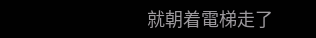就朝着電梯走了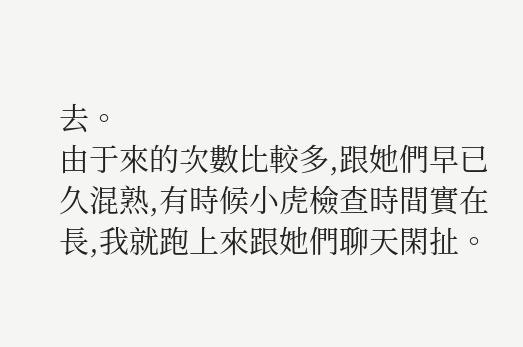去。
由于來的次數比較多,跟她們早已久混熟,有時候小虎檢查時間實在長,我就跑上來跟她們聊天閑扯。